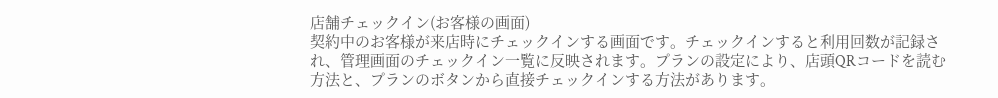店舗チェックイン(お客様の画面)
契約中のお客様が来店時にチェックインする画面です。チェックインすると利用回数が記録され、管理画面のチェックイン一覧に反映されます。プランの設定により、店頭QRコードを読む方法と、プランのボタンから直接チェックインする方法があります。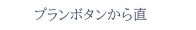プランボタンから直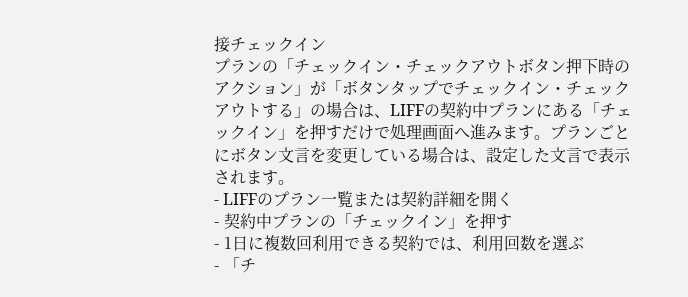接チェックイン
プランの「チェックイン・チェックアウトボタン押下時のアクション」が「ボタンタップでチェックイン・チェックアウトする」の場合は、LIFFの契約中プランにある「チェックイン」を押すだけで処理画面へ進みます。プランごとにボタン文言を変更している場合は、設定した文言で表示されます。
- LIFFのプラン一覧または契約詳細を開く
- 契約中プランの「チェックイン」を押す
- 1日に複数回利用できる契約では、利用回数を選ぶ
- 「チ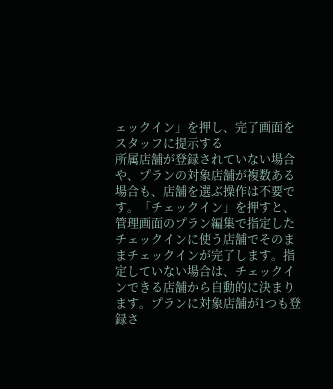ェックイン」を押し、完了画面をスタッフに提示する
所属店舗が登録されていない場合や、プランの対象店舗が複数ある場合も、店舗を選ぶ操作は不要です。「チェックイン」を押すと、管理画面のプラン編集で指定したチェックインに使う店舗でそのままチェックインが完了します。指定していない場合は、チェックインできる店舗から自動的に決まります。プランに対象店舗が1つも登録さ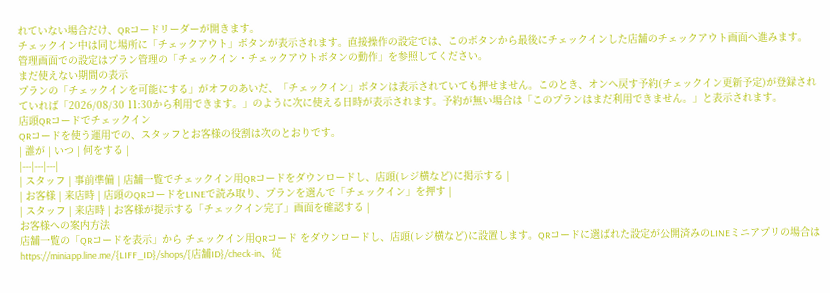れていない場合だけ、QRコードリーダーが開きます。
チェックイン中は同じ場所に「チェックアウト」ボタンが表示されます。直接操作の設定では、このボタンから最後にチェックインした店舗のチェックアウト画面へ進みます。
管理画面での設定はプラン管理の「チェックイン・チェックアウトボタンの動作」を参照してください。
まだ使えない期間の表示
プランの「チェックインを可能にする」がオフのあいだ、「チェックイン」ボタンは表示されていても押せません。このとき、オンへ戻す予約(チェックイン更新予定)が登録されていれば「2026/08/30 11:30から利用できます。」のように次に使える日時が表示されます。予約が無い場合は「このプランはまだ利用できません。」と表示されます。
店頭QRコードでチェックイン
QRコードを使う運用での、スタッフとお客様の役割は次のとおりです。
| 誰が | いつ | 何をする |
|---|---|---|
| スタッフ | 事前準備 | 店舗一覧でチェックイン用QRコードをダウンロードし、店頭(レジ横など)に掲示する |
| お客様 | 来店時 | 店頭のQRコードをLINEで読み取り、プランを選んで「チェックイン」を押す |
| スタッフ | 来店時 | お客様が提示する「チェックイン完了」画面を確認する |
お客様への案内方法
店舗一覧の「QRコードを表示」から チェックイン用QRコード をダウンロードし、店頭(レジ横など)に設置します。QRコードに選ばれた設定が公開済みのLINEミニアプリの場合は https://miniapp.line.me/{LIFF_ID}/shops/{店舗ID}/check-in、従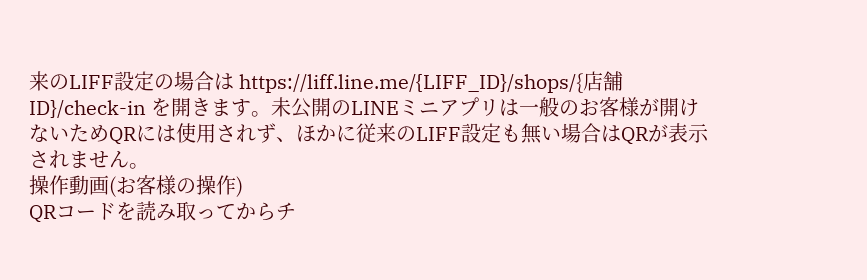来のLIFF設定の場合は https://liff.line.me/{LIFF_ID}/shops/{店舗ID}/check-in を開きます。未公開のLINEミニアプリは一般のお客様が開けないためQRには使用されず、ほかに従来のLIFF設定も無い場合はQRが表示されません。
操作動画(お客様の操作)
QRコードを読み取ってからチ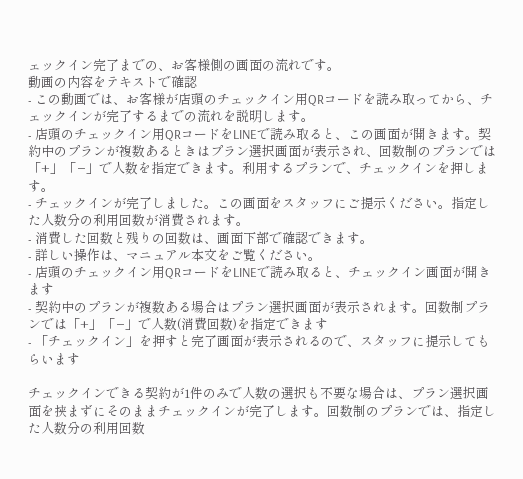ェックイン完了までの、お客様側の画面の流れです。
動画の内容をテキストで確認
- この動画では、お客様が店頭のチェックイン用QRコードを読み取ってから、チェックインが完了するまでの流れを説明します。
- 店頭のチェックイン用QRコードをLINEで読み取ると、この画面が開きます。契約中のプランが複数あるときはプラン選択画面が表示され、回数制のプランでは「+」「−」で人数を指定できます。利用するプランで、チェックインを押します。
- チェックインが完了しました。この画面をスタッフにご提示ください。指定した人数分の利用回数が消費されます。
- 消費した回数と残りの回数は、画面下部で確認できます。
- 詳しい操作は、マニュアル本文をご覧ください。
- 店頭のチェックイン用QRコードをLINEで読み取ると、チェックイン画面が開きます
- 契約中のプランが複数ある場合はプラン選択画面が表示されます。回数制プランでは「+」「−」で人数(消費回数)を指定できます
- 「チェックイン」を押すと完了画面が表示されるので、スタッフに提示してもらいます

チェックインできる契約が1件のみで人数の選択も不要な場合は、プラン選択画面を挟まずにそのままチェックインが完了します。回数制のプランでは、指定した人数分の利用回数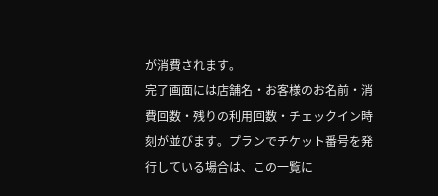が消費されます。
完了画面には店舗名・お客様のお名前・消費回数・残りの利用回数・チェックイン時刻が並びます。プランでチケット番号を発行している場合は、この一覧に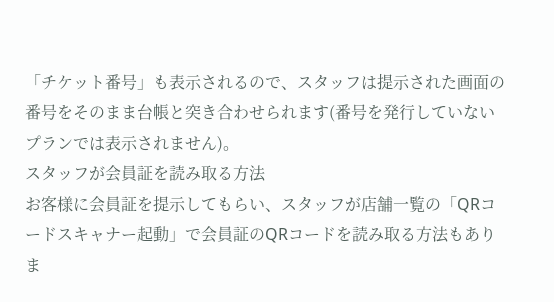「チケット番号」も表示されるので、スタッフは提示された画面の番号をそのまま台帳と突き合わせられます(番号を発行していないプランでは表示されません)。
スタッフが会員証を読み取る方法
お客様に会員証を提示してもらい、スタッフが店舗一覧の「QRコードスキャナー起動」で会員証のQRコードを読み取る方法もありま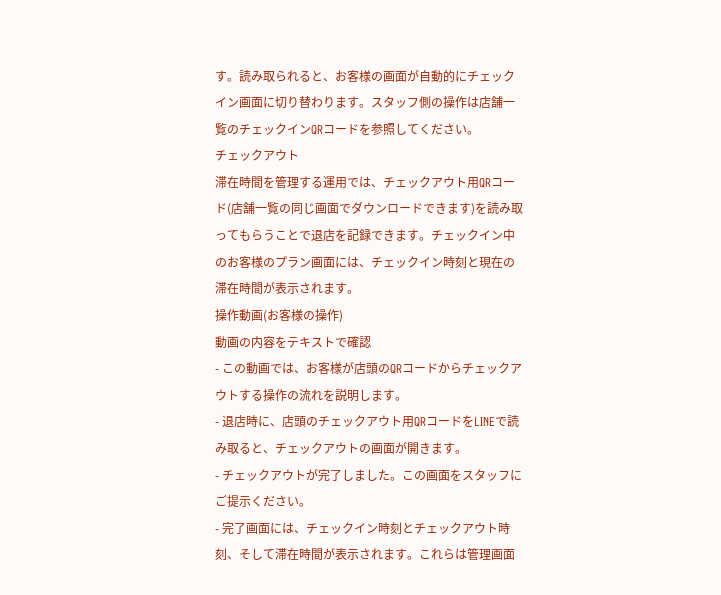す。読み取られると、お客様の画面が自動的にチェックイン画面に切り替わります。スタッフ側の操作は店舗一覧のチェックインQRコードを参照してください。
チェックアウト
滞在時間を管理する運用では、チェックアウト用QRコード(店舗一覧の同じ画面でダウンロードできます)を読み取ってもらうことで退店を記録できます。チェックイン中のお客様のプラン画面には、チェックイン時刻と現在の滞在時間が表示されます。
操作動画(お客様の操作)
動画の内容をテキストで確認
- この動画では、お客様が店頭のQRコードからチェックアウトする操作の流れを説明します。
- 退店時に、店頭のチェックアウト用QRコードをLINEで読み取ると、チェックアウトの画面が開きます。
- チェックアウトが完了しました。この画面をスタッフにご提示ください。
- 完了画面には、チェックイン時刻とチェックアウト時刻、そして滞在時間が表示されます。これらは管理画面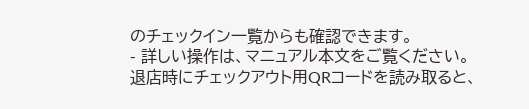のチェックイン一覧からも確認できます。
- 詳しい操作は、マニュアル本文をご覧ください。
退店時にチェックアウト用QRコードを読み取ると、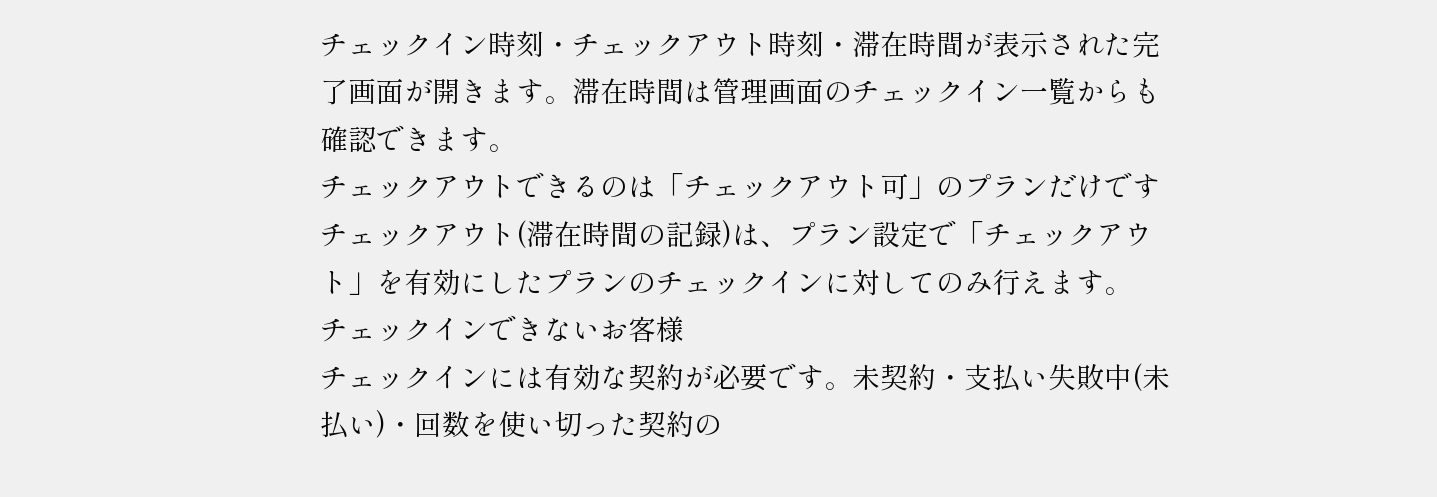チェックイン時刻・チェックアウト時刻・滞在時間が表示された完了画面が開きます。滞在時間は管理画面のチェックイン一覧からも確認できます。
チェックアウトできるのは「チェックアウト可」のプランだけです
チェックアウト(滞在時間の記録)は、プラン設定で「チェックアウト」を有効にしたプランのチェックインに対してのみ行えます。
チェックインできないお客様
チェックインには有効な契約が必要です。未契約・支払い失敗中(未払い)・回数を使い切った契約の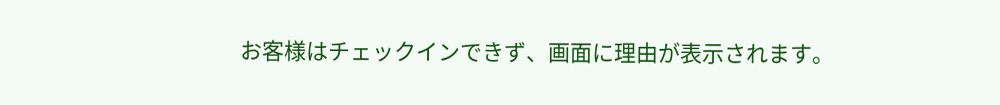お客様はチェックインできず、画面に理由が表示されます。